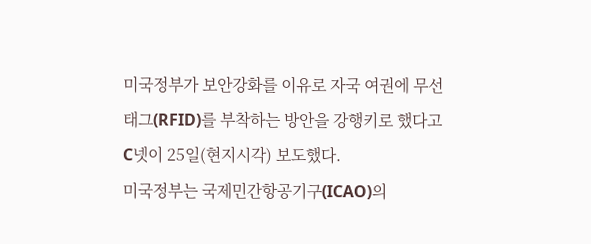미국정부가 보안강화를 이유로 자국 여권에 무선태그(RFID)를 부착하는 방안을 강행키로 했다고 C넷이 25일(현지시각) 보도했다.
미국정부는 국제민간항공기구(ICAO)의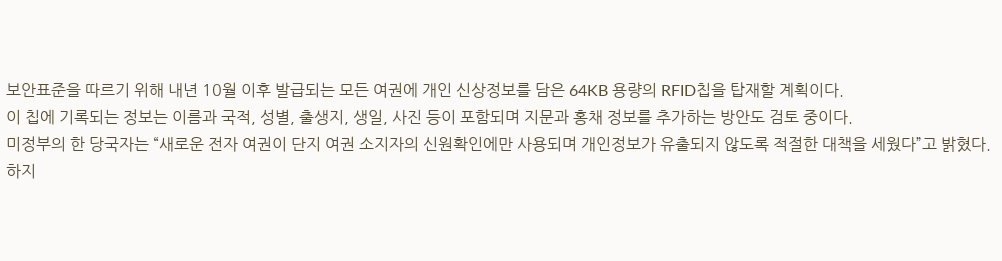보안표준을 따르기 위해 내년 10월 이후 발급되는 모든 여권에 개인 신상정보를 담은 64KB 용량의 RFID칩을 탑재할 계획이다.
이 칩에 기록되는 정보는 이름과 국적, 성별, 출생지, 생일, 사진 등이 포함되며 지문과 홍채 정보를 추가하는 방안도 검토 중이다.
미정부의 한 당국자는 “새로운 전자 여권이 단지 여권 소지자의 신원확인에만 사용되며 개인정보가 유출되지 않도록 적절한 대책을 세웠다”고 밝혔다. 하지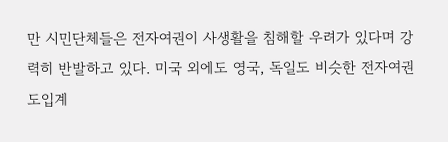만 시민단체들은 전자여권이 사생활을 침해할 우려가 있다며 강력히 반발하고 있다. 미국 외에도 영국, 독일도 비슷한 전자여권 도입계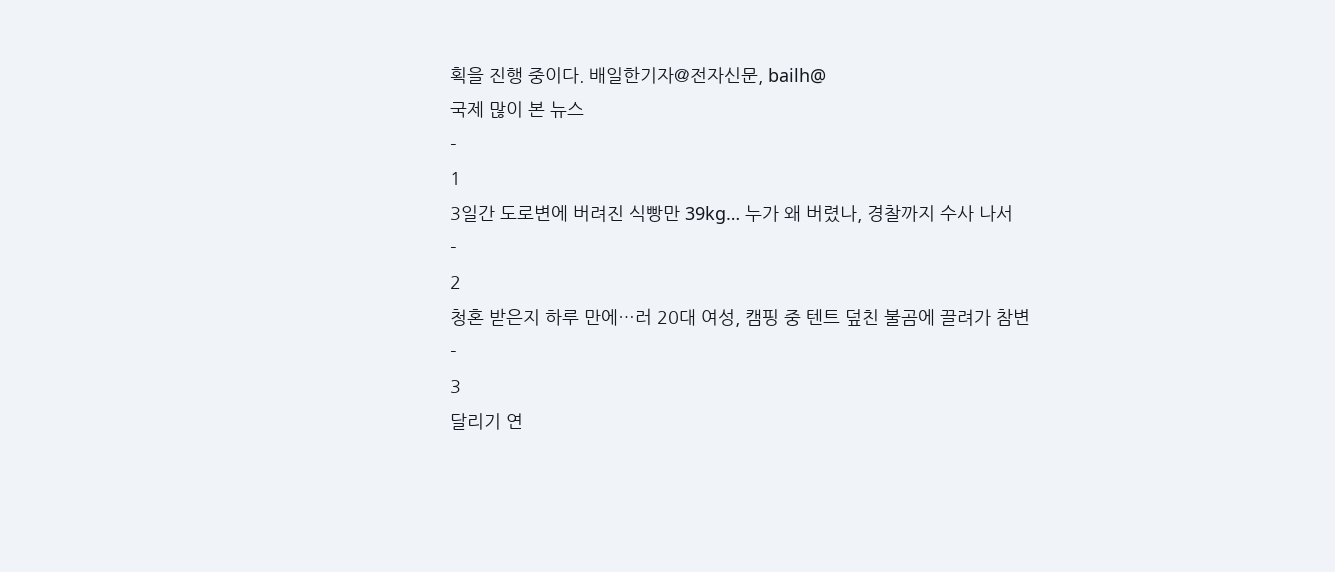획을 진행 중이다. 배일한기자@전자신문, bailh@
국제 많이 본 뉴스
-
1
3일간 도로변에 버려진 식빵만 39kg… 누가 왜 버렸나, 경찰까지 수사 나서
-
2
청혼 받은지 하루 만에…러 20대 여성, 캠핑 중 텐트 덮친 불곰에 끌려가 참변
-
3
달리기 연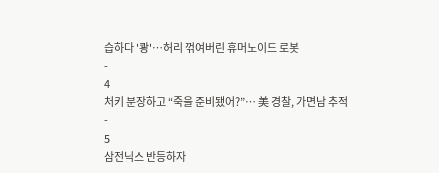습하다 '쾅'…허리 꺾여버린 휴머노이드 로봇
-
4
처키 분장하고 “죽을 준비됐어?”… 美 경찰, 가면남 추적
-
5
삼전닉스 반등하자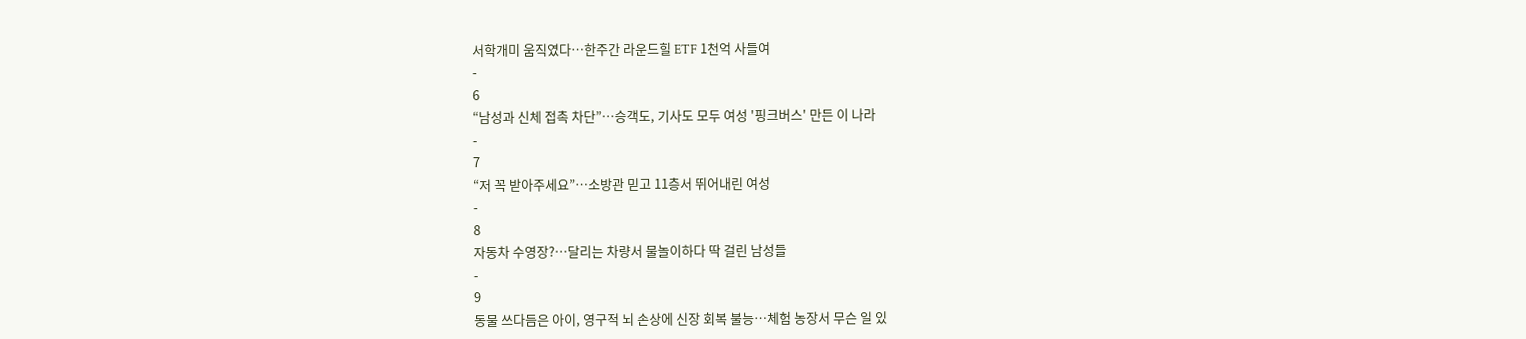서학개미 움직였다…한주간 라운드힐 ETF 1천억 사들여
-
6
“남성과 신체 접촉 차단”…승객도, 기사도 모두 여성 '핑크버스' 만든 이 나라
-
7
“저 꼭 받아주세요”…소방관 믿고 11층서 뛰어내린 여성
-
8
자동차 수영장?…달리는 차량서 물놀이하다 딱 걸린 남성들
-
9
동물 쓰다듬은 아이, 영구적 뇌 손상에 신장 회복 불능…체험 농장서 무슨 일 있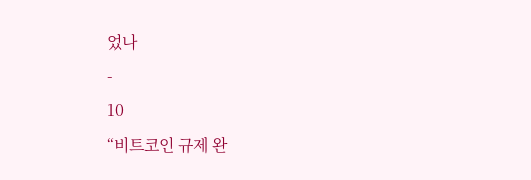었나
-
10
“비트코인 규제 완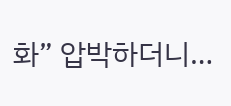화” 압박하더니…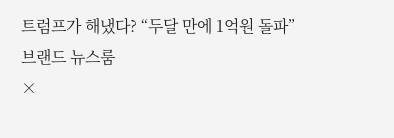트럼프가 해냈다? “두달 만에 1억원 돌파”
브랜드 뉴스룸
×